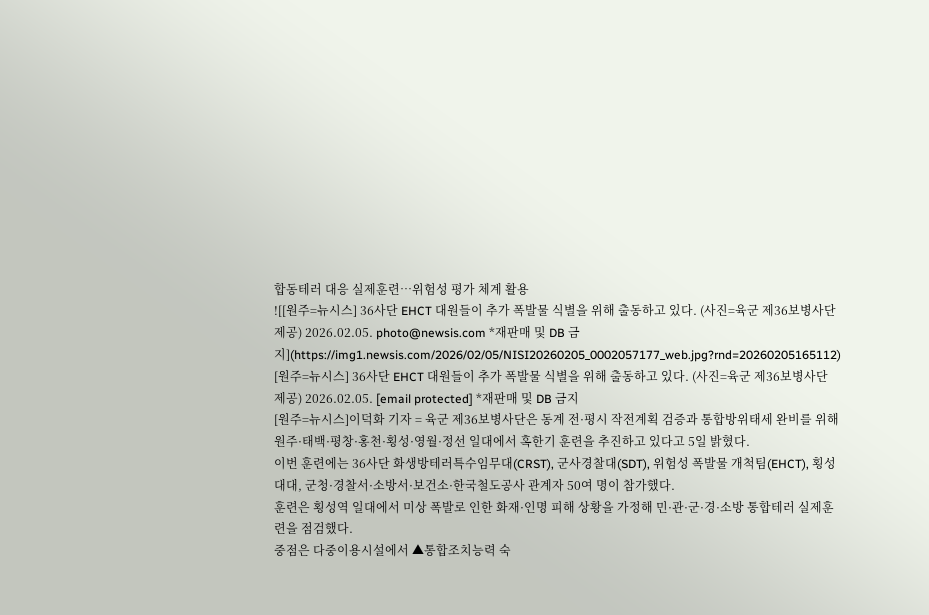합동테러 대응 실제훈련…위험성 평가 체계 활용
![[원주=뉴시스] 36사단 EHCT 대원들이 추가 폭발물 식별을 위해 출동하고 있다. (사진=육군 제36보병사단 제공) 2026.02.05. photo@newsis.com *재판매 및 DB 금지](https://img1.newsis.com/2026/02/05/NISI20260205_0002057177_web.jpg?rnd=20260205165112)
[원주=뉴시스] 36사단 EHCT 대원들이 추가 폭발물 식별을 위해 출동하고 있다. (사진=육군 제36보병사단 제공) 2026.02.05. [email protected] *재판매 및 DB 금지
[원주=뉴시스]이덕화 기자 = 육군 제36보병사단은 동계 전·평시 작전계획 검증과 통합방위태세 완비를 위해 원주·태백·평창·홍천·횡성·영월·정선 일대에서 혹한기 훈련을 추진하고 있다고 5일 밝혔다.
이번 훈련에는 36사단 화생방테러특수임무대(CRST), 군사경찰대(SDT), 위험성 폭발물 개척팀(EHCT), 횡성대대, 군청·경찰서·소방서·보건소·한국철도공사 관계자 50여 명이 참가했다.
훈련은 횡성역 일대에서 미상 폭발로 인한 화재·인명 피해 상황을 가정해 민·관·군·경·소방 통합테러 실제훈련을 점검했다.
중점은 다중이용시설에서 ▲통합조치능력 숙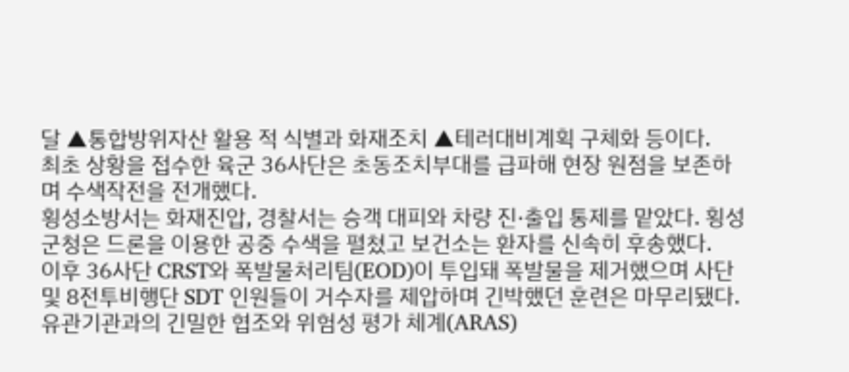달 ▲통합방위자산 활용 적 식별과 화재조치 ▲테러대비계획 구체화 등이다.
최초 상황을 접수한 육군 36사단은 초동조치부대를 급파해 현장 원점을 보존하며 수색작전을 전개했다.
횡성소방서는 화재진압, 경찰서는 승객 대피와 차량 진·출입 통제를 맡았다. 횡성군청은 드론을 이용한 공중 수색을 펼쳤고 보건소는 환자를 신속히 후송했다.
이후 36사단 CRST와 폭발물처리팀(EOD)이 투입돼 폭발물을 제거했으며 사단 및 8전투비행단 SDT 인원들이 거수자를 제압하며 긴박했던 훈련은 마무리됐다.
유관기관과의 긴밀한 협조와 위험성 평가 체계(ARAS)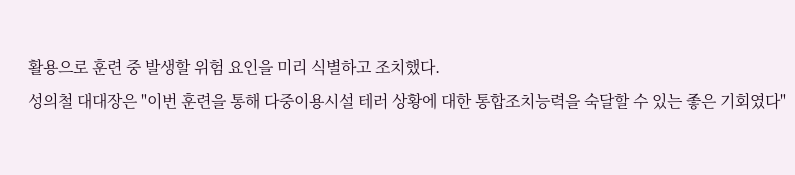활용으로 훈련 중 발생할 위험 요인을 미리 식별하고 조치했다.
성의철 대대장은 "이번 훈련을 통해 다중이용시설 테러 상황에 대한 통합조치능력을 숙달할 수 있는 좋은 기회였다"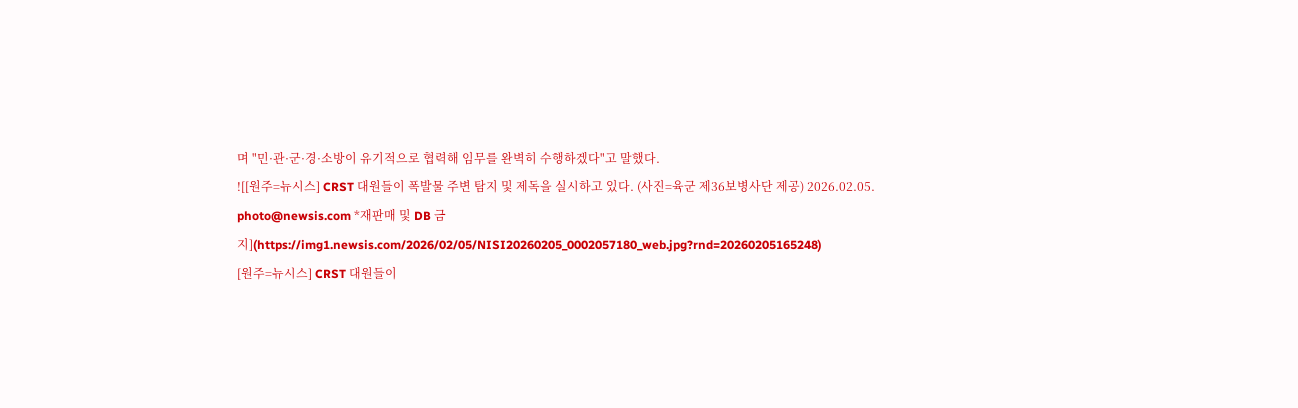며 "민·관·군·경·소방이 유기적으로 협력해 임무를 완벽히 수행하겠다"고 말했다.
![[원주=뉴시스] CRST 대원들이 폭발물 주변 탐지 및 제독을 실시하고 있다. (사진=육군 제36보병사단 제공) 2026.02.05. photo@newsis.com *재판매 및 DB 금지](https://img1.newsis.com/2026/02/05/NISI20260205_0002057180_web.jpg?rnd=20260205165248)
[원주=뉴시스] CRST 대원들이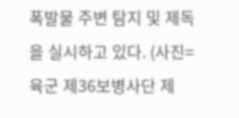폭발물 주변 탐지 및 제독을 실시하고 있다. (사진=육군 제36보병사단 제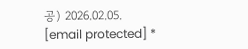공) 2026.02.05. [email protected] *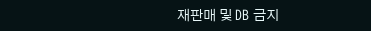재판매 및 DB 금지